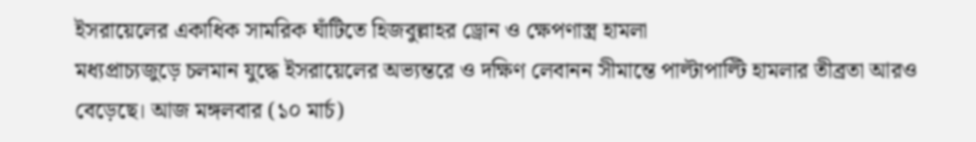ইসরায়েলের একাধিক সামরিক ঘাঁটিতে হিজবুল্লাহর ড্রোন ও ক্ষেপণাস্ত্র হামলা
মধ্যপ্রাচ্যজুড়ে চলমান যুদ্ধে ইসরায়েলের অভ্যন্তরে ও দক্ষিণ লেবানন সীমান্তে পাল্টাপাল্টি হামলার তীব্রতা আরও বেড়েছে। আজ মঙ্গলবার (১০ মার্চ)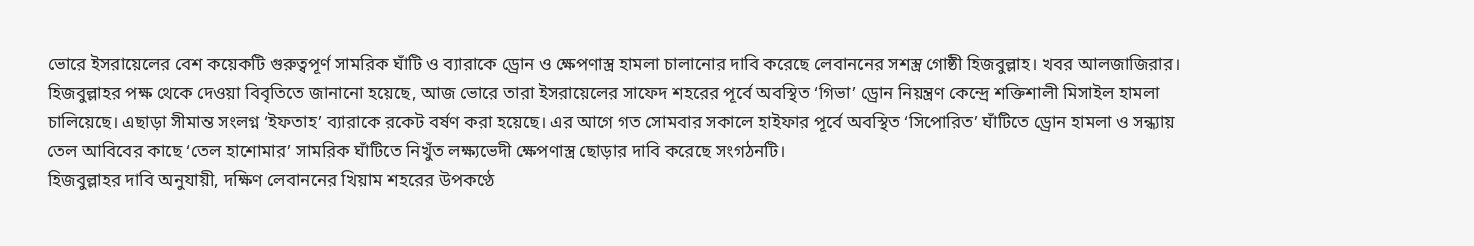ভোরে ইসরায়েলের বেশ কয়েকটি গুরুত্বপূর্ণ সামরিক ঘাঁটি ও ব্যারাকে ড্রোন ও ক্ষেপণাস্ত্র হামলা চালানোর দাবি করেছে লেবাননের সশস্ত্র গোষ্ঠী হিজবুল্লাহ। খবর আলজাজিরার।
হিজবুল্লাহর পক্ষ থেকে দেওয়া বিবৃতিতে জানানো হয়েছে, আজ ভোরে তারা ইসরায়েলের সাফেদ শহরের পূর্বে অবস্থিত ‘গিভা’ ড্রোন নিয়ন্ত্রণ কেন্দ্রে শক্তিশালী মিসাইল হামলা চালিয়েছে। এছাড়া সীমান্ত সংলগ্ন ‘ইফতাহ’ ব্যারাকে রকেট বর্ষণ করা হয়েছে। এর আগে গত সোমবার সকালে হাইফার পূর্বে অবস্থিত ‘সিপোরিত’ ঘাঁটিতে ড্রোন হামলা ও সন্ধ্যায় তেল আবিবের কাছে ‘তেল হাশোমার’ সামরিক ঘাঁটিতে নিখুঁত লক্ষ্যভেদী ক্ষেপণাস্ত্র ছোড়ার দাবি করেছে সংগঠনটি।
হিজবুল্লাহর দাবি অনুযায়ী, দক্ষিণ লেবাননের খিয়াম শহরের উপকণ্ঠে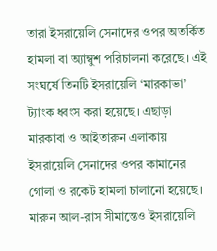তারা ইসরায়েলি সেনাদের ওপর অতর্কিত হামলা বা অ্যাম্বুশ পরিচালনা করেছে। এই সংঘর্ষে তিনটি ইসরায়েলি ‘মারকাভা’ ট্যাংক ধ্বংস করা হয়েছে। এছাড়া মারকাবা ও আইতারুন এলাকায় ইসরায়েলি সেনাদের ওপর কামানের গোলা ও রকেট হামলা চালানো হয়েছে। মারুন আল-রাস সীমান্তেও ইসরায়েলি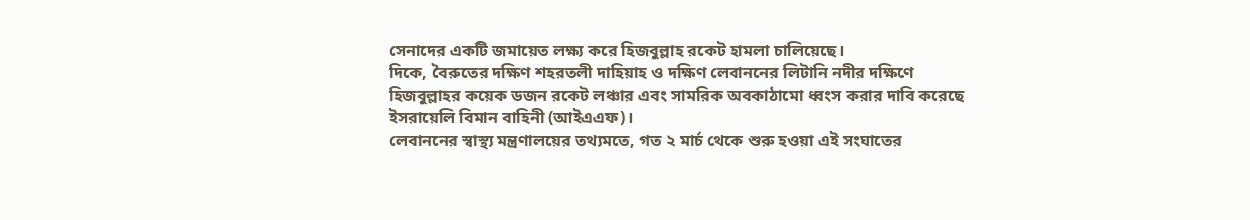সেনাদের একটি জমায়েত লক্ষ্য করে হিজবুল্লাহ রকেট হামলা চালিয়েছে।
দিকে, বৈরুতের দক্ষিণ শহরতলী দাহিয়াহ ও দক্ষিণ লেবাননের লিটানি নদীর দক্ষিণে হিজবুল্লাহর কয়েক ডজন রকেট লঞ্চার এবং সামরিক অবকাঠামো ধ্বংস করার দাবি করেছে ইসরায়েলি বিমান বাহিনী (আইএএফ)।
লেবাননের স্বাস্থ্য মন্ত্রণালয়ের তথ্যমতে, গত ২ মার্চ থেকে শুরু হওয়া এই সংঘাতের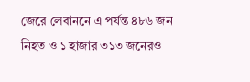জেরে লেবাননে এ পর্যন্ত ৪৮৬ জন নিহত ও ১ হাজার ৩১৩ জনেরও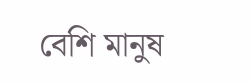বেশি মানুষ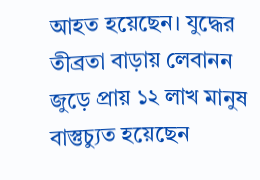আহত হয়েছেন। যুদ্ধের তীব্রতা বাড়ায় লেবানন জুড়ে প্রায় ১২ লাখ মানুষ বাস্তুচ্যুত হয়েছেন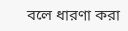বলে ধারণা করা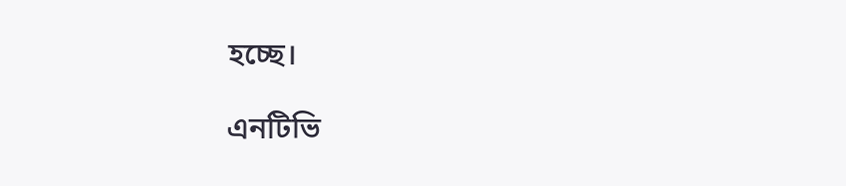হচ্ছে।

এনটিভি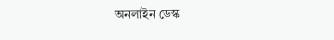অনলাইন ডেস্ক